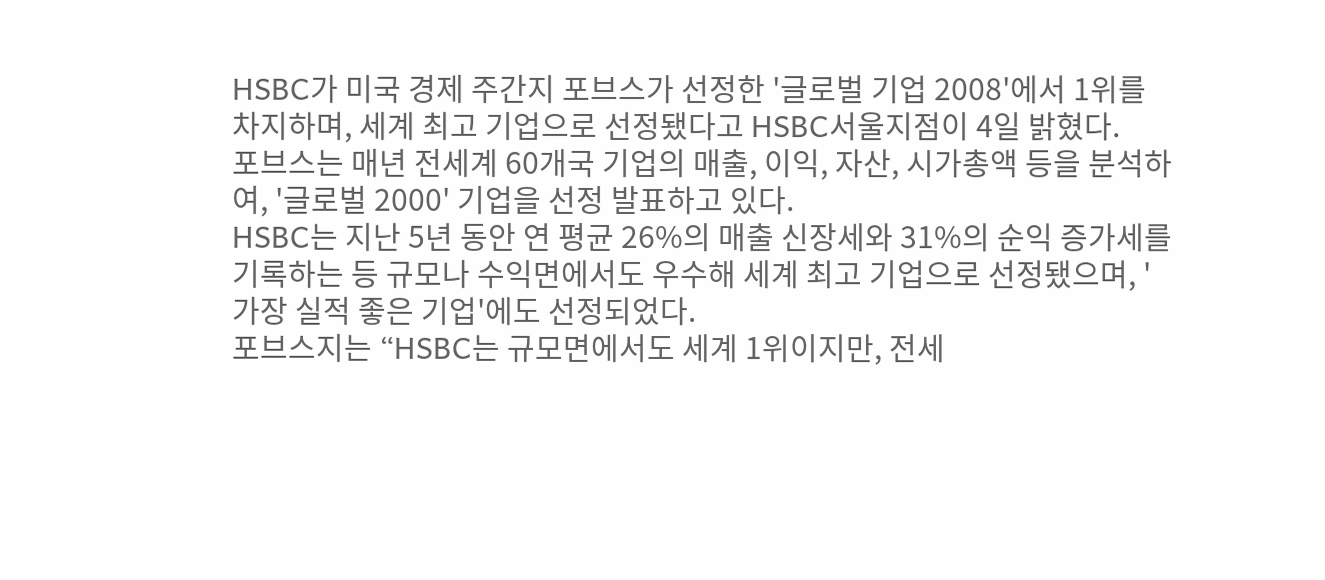HSBC가 미국 경제 주간지 포브스가 선정한 '글로벌 기업 2008'에서 1위를 차지하며, 세계 최고 기업으로 선정됐다고 HSBC서울지점이 4일 밝혔다.
포브스는 매년 전세계 60개국 기업의 매출, 이익, 자산, 시가총액 등을 분석하여, '글로벌 2000' 기업을 선정 발표하고 있다.
HSBC는 지난 5년 동안 연 평균 26%의 매출 신장세와 31%의 순익 증가세를 기록하는 등 규모나 수익면에서도 우수해 세계 최고 기업으로 선정됐으며, '가장 실적 좋은 기업'에도 선정되었다.
포브스지는 “HSBC는 규모면에서도 세계 1위이지만, 전세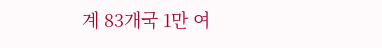계 83개국 1만 여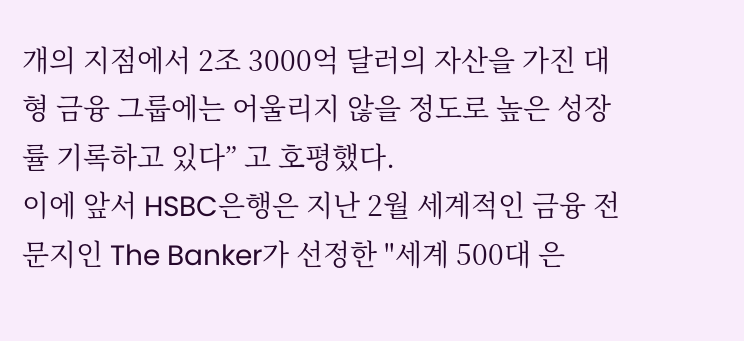개의 지점에서 2조 3000억 달러의 자산을 가진 대형 금융 그룹에는 어울리지 않을 정도로 높은 성장률 기록하고 있다” 고 호평했다.
이에 앞서 HSBC은행은 지난 2월 세계적인 금융 전문지인 The Banker가 선정한 "세계 500대 은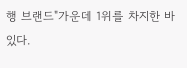행 브랜드"가운데 1위를 차지한 바 있다.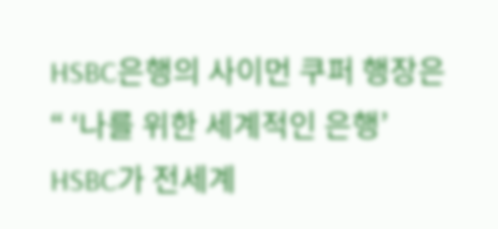HSBC은행의 사이먼 쿠퍼 행장은 “ ‘나를 위한 세계적인 은행’ HSBC가 전세계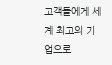고객들에게 세계 최고의 기업으로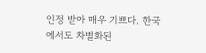인정 받아 매우 기쁘다. 한국에서도 차별화된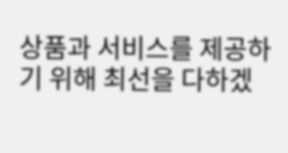상품과 서비스를 제공하기 위해 최선을 다하겠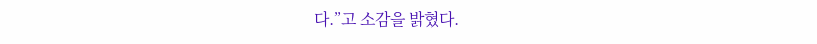다.”고 소감을 밝혔다.